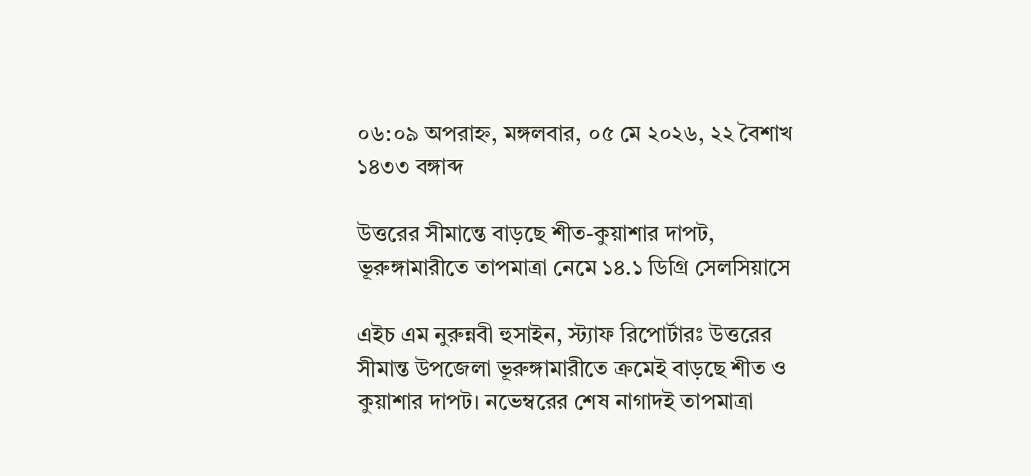০৬:০৯ অপরাহ্ন, মঙ্গলবার, ০৫ মে ২০২৬, ২২ বৈশাখ ১৪৩৩ বঙ্গাব্দ

উত্তরের সীমান্তে বাড়ছে শীত-কুয়াশার দাপট, ভূরুঙ্গামারীতে তাপমাত্রা নেমে ১৪.১ ডিগ্রি সেলসিয়াসে

এইচ এম নুরুন্নবী হুসাইন, স্ট্যাফ রিপোর্টারঃ উত্তরের সীমান্ত উপজেলা ভূরুঙ্গামারীতে ক্রমেই বাড়ছে শীত ও কুয়াশার দাপট। নভেম্বরের শেষ নাগাদই তাপমাত্রা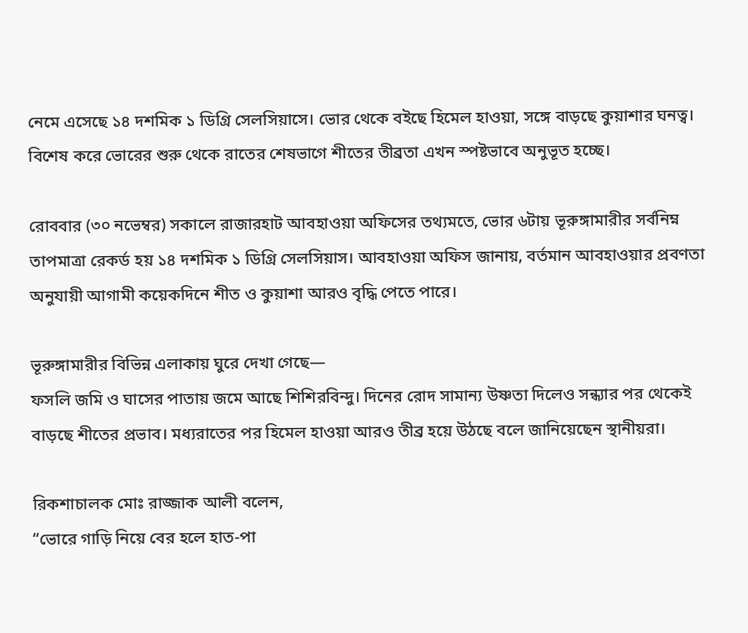নেমে এসেছে ১৪ দশমিক ১ ডিগ্রি সেলসিয়াসে। ভোর থেকে বইছে হিমেল হাওয়া, সঙ্গে বাড়ছে কুয়াশার ঘনত্ব। বিশেষ করে ভোরের শুরু থেকে রাতের শেষভাগে শীতের তীব্রতা এখন স্পষ্টভাবে অনুভূত হচ্ছে।

রোববার (৩০ নভেম্বর) সকালে রাজারহাট আবহাওয়া অফিসের তথ্যমতে, ভোর ৬টায় ভূরুঙ্গামারীর সর্বনিম্ন তাপমাত্রা রেকর্ড হয় ১৪ দশমিক ১ ডিগ্রি সেলসিয়াস। আবহাওয়া অফিস জানায়, বর্তমান আবহাওয়ার প্রবণতা অনুযায়ী আগামী কয়েকদিনে শীত ও কুয়াশা আরও বৃদ্ধি পেতে পারে।

ভূরুঙ্গামারীর বিভিন্ন এলাকায় ঘুরে দেখা গেছে—
ফসলি জমি ও ঘাসের পাতায় জমে আছে শিশিরবিন্দু। দিনের রোদ সামান্য উষ্ণতা দিলেও সন্ধ্যার পর থেকেই বাড়ছে শীতের প্রভাব। মধ্যরাতের পর হিমেল হাওয়া আরও তীব্র হয়ে উঠছে বলে জানিয়েছেন স্থানীয়রা।

রিকশাচালক মোঃ রাজ্জাক আলী বলেন,
“ভোরে গাড়ি নিয়ে বের হলে হাত-পা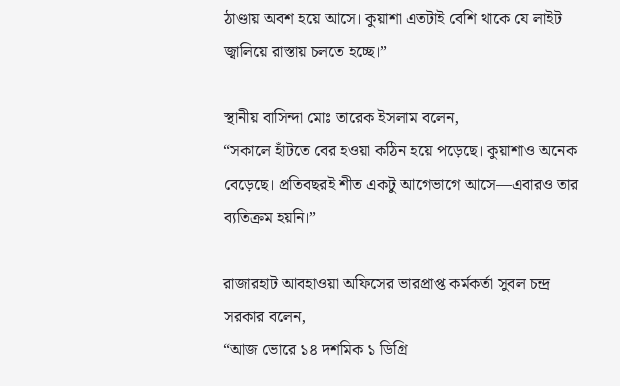ঠাণ্ডায় অবশ হয়ে আসে। কুয়াশা এতটাই বেশি থাকে যে লাইট জ্বালিয়ে রাস্তায় চলতে হচ্ছে।”

স্থানীয় বাসিন্দা মোঃ তারেক ইসলাম বলেন,
“সকালে হাঁটতে বের হওয়া কঠিন হয়ে পড়েছে। কুয়াশাও অনেক বেড়েছে। প্রতিবছরই শীত একটু আগেভাগে আসে—এবারও তার ব্যতিক্রম হয়নি।”

রাজারহাট আবহাওয়া অফিসের ভারপ্রাপ্ত কর্মকর্তা সুবল চন্দ্র সরকার বলেন,
“আজ ভোরে ১৪ দশমিক ১ ডিগ্রি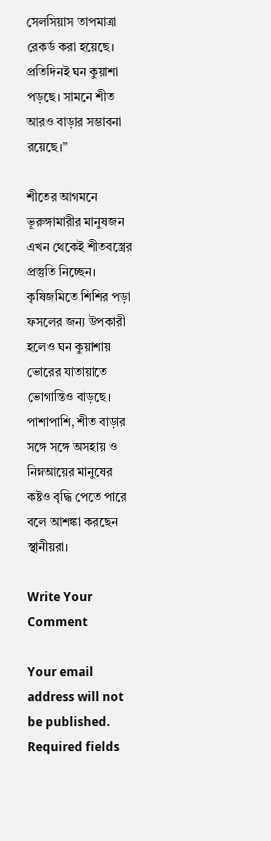সেলসিয়াস তাপমাত্রা রেকর্ড করা হয়েছে। প্রতিদিনই ঘন কুয়াশা পড়ছে। সামনে শীত আরও বাড়ার সম্ভাবনা রয়েছে।”

শীতের আগমনে ভূরুঙ্গামারীর মানুষজন এখন থেকেই শীতবস্ত্রের প্রস্তুতি নিচ্ছেন। কৃষিজমিতে শিশির পড়া ফসলের জন্য উপকারী হলেও ঘন কুয়াশায় ভোরের যাতায়াতে ভোগান্তিও বাড়ছে। পাশাপাশি, শীত বাড়ার সঙ্গে সঙ্গে অসহায় ও নিম্নআয়ের মানুষের কষ্টও বৃদ্ধি পেতে পারে বলে আশঙ্কা করছেন স্থানীয়রা।

Write Your Comment

Your email address will not be published. Required fields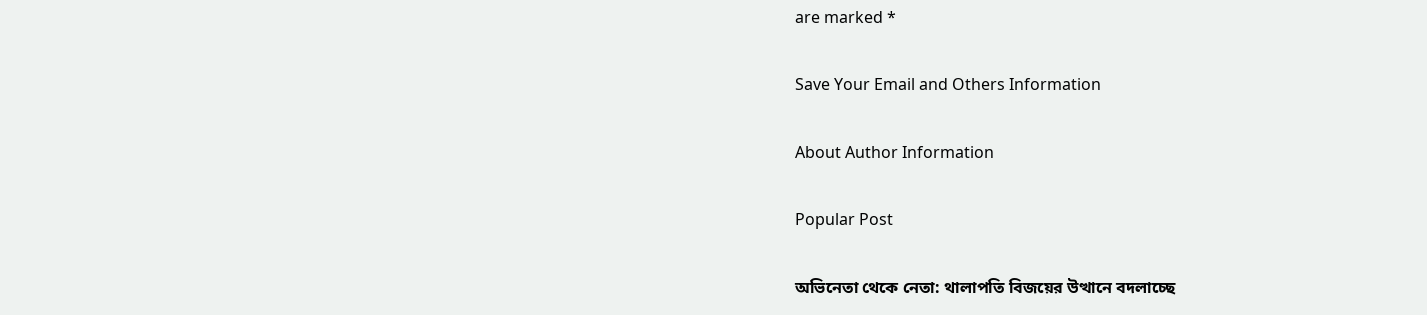are marked *

Save Your Email and Others Information

About Author Information

Popular Post

অভিনেতা থেকে নেতা: থালাপতি বিজয়ের উত্থানে বদলাচ্ছে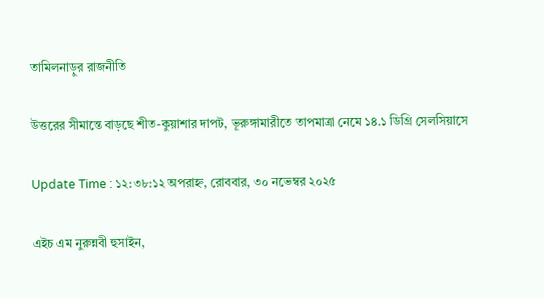তামিলনাড়ুর রাজনীতি

উত্তরের সীমান্তে বাড়ছে শীত-কুয়াশার দাপট, ভূরুঙ্গামারীতে তাপমাত্রা নেমে ১৪.১ ডিগ্রি সেলসিয়াসে

Update Time : ১২:৩৮:১২ অপরাহ্ন, রোববার, ৩০ নভেম্বর ২০২৫

এইচ এম নুরুন্নবী হুসাইন,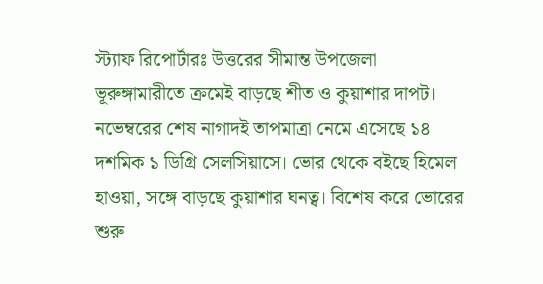স্ট্যাফ রিপোর্টারঃ উত্তরের সীমান্ত উপজেলা ভূরুঙ্গামারীতে ক্রমেই বাড়ছে শীত ও কুয়াশার দাপট। নভেম্বরের শেষ নাগাদই তাপমাত্রা নেমে এসেছে ১৪ দশমিক ১ ডিগ্রি সেলসিয়াসে। ভোর থেকে বইছে হিমেল হাওয়া, সঙ্গে বাড়ছে কুয়াশার ঘনত্ব। বিশেষ করে ভোরের শুরু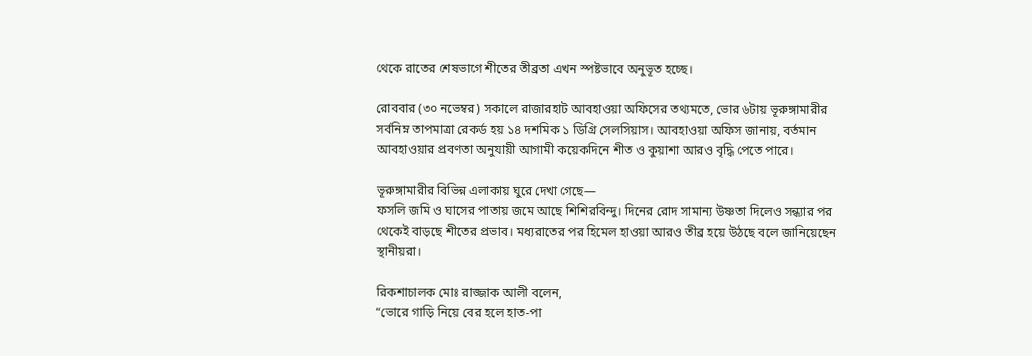থেকে রাতের শেষভাগে শীতের তীব্রতা এখন স্পষ্টভাবে অনুভূত হচ্ছে।

রোববার (৩০ নভেম্বর) সকালে রাজারহাট আবহাওয়া অফিসের তথ্যমতে, ভোর ৬টায় ভূরুঙ্গামারীর সর্বনিম্ন তাপমাত্রা রেকর্ড হয় ১৪ দশমিক ১ ডিগ্রি সেলসিয়াস। আবহাওয়া অফিস জানায়, বর্তমান আবহাওয়ার প্রবণতা অনুযায়ী আগামী কয়েকদিনে শীত ও কুয়াশা আরও বৃদ্ধি পেতে পারে।

ভূরুঙ্গামারীর বিভিন্ন এলাকায় ঘুরে দেখা গেছে—
ফসলি জমি ও ঘাসের পাতায় জমে আছে শিশিরবিন্দু। দিনের রোদ সামান্য উষ্ণতা দিলেও সন্ধ্যার পর থেকেই বাড়ছে শীতের প্রভাব। মধ্যরাতের পর হিমেল হাওয়া আরও তীব্র হয়ে উঠছে বলে জানিয়েছেন স্থানীয়রা।

রিকশাচালক মোঃ রাজ্জাক আলী বলেন,
“ভোরে গাড়ি নিয়ে বের হলে হাত-পা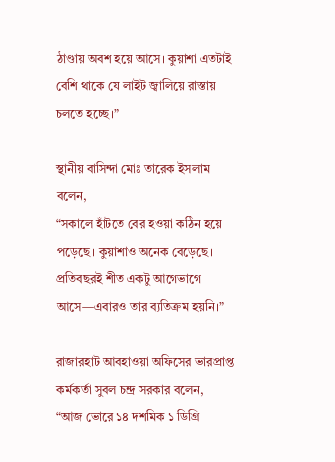ঠাণ্ডায় অবশ হয়ে আসে। কুয়াশা এতটাই বেশি থাকে যে লাইট জ্বালিয়ে রাস্তায় চলতে হচ্ছে।”

স্থানীয় বাসিন্দা মোঃ তারেক ইসলাম বলেন,
“সকালে হাঁটতে বের হওয়া কঠিন হয়ে পড়েছে। কুয়াশাও অনেক বেড়েছে। প্রতিবছরই শীত একটু আগেভাগে আসে—এবারও তার ব্যতিক্রম হয়নি।”

রাজারহাট আবহাওয়া অফিসের ভারপ্রাপ্ত কর্মকর্তা সুবল চন্দ্র সরকার বলেন,
“আজ ভোরে ১৪ দশমিক ১ ডিগ্রি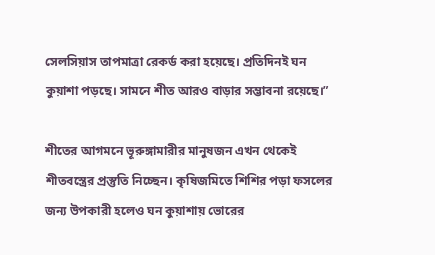সেলসিয়াস তাপমাত্রা রেকর্ড করা হয়েছে। প্রতিদিনই ঘন কুয়াশা পড়ছে। সামনে শীত আরও বাড়ার সম্ভাবনা রয়েছে।”

শীতের আগমনে ভূরুঙ্গামারীর মানুষজন এখন থেকেই শীতবস্ত্রের প্রস্তুতি নিচ্ছেন। কৃষিজমিতে শিশির পড়া ফসলের জন্য উপকারী হলেও ঘন কুয়াশায় ভোরের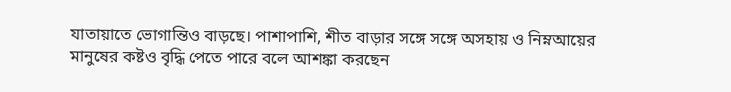যাতায়াতে ভোগান্তিও বাড়ছে। পাশাপাশি, শীত বাড়ার সঙ্গে সঙ্গে অসহায় ও নিম্নআয়ের মানুষের কষ্টও বৃদ্ধি পেতে পারে বলে আশঙ্কা করছেন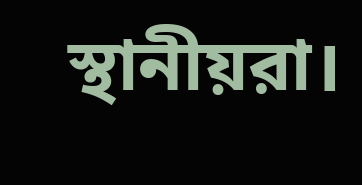স্থানীয়রা।